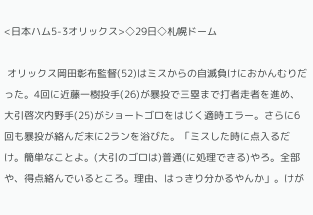<日本ハム5-3オリックス>◇29日◇札幌ドーム

 オリックス岡田彰布監督(52)はミスからの自滅負けにおかんむりだった。4回に近藤一樹投手(26)が暴投で三塁まで打者走者を進め、大引啓次内野手(25)がショートゴロをはじく適時エラー。さらに6回も暴投が絡んだ末に2ランを浴びた。「ミスした時に点入るだけ。簡単なことよ。(大引のゴロは)普通(に処理できる)やろ。全部や、得点絡んでいるところ。理由、はっきり分かるやんか」。けが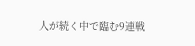人が続く中で臨む9連戦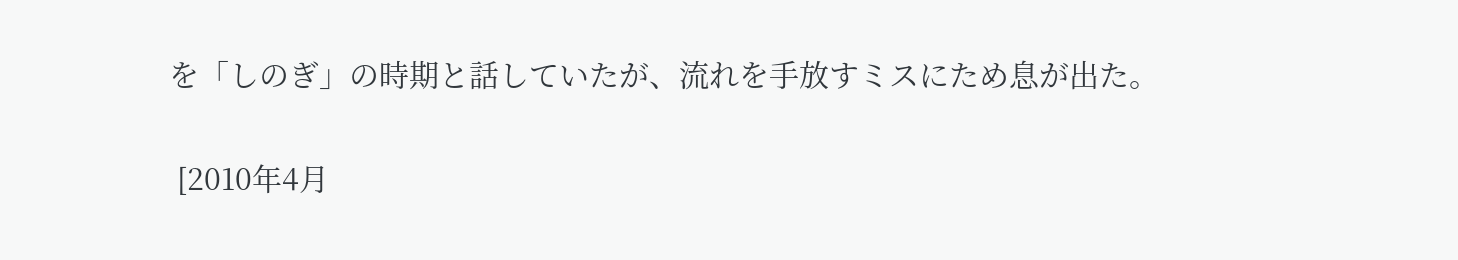を「しのぎ」の時期と話していたが、流れを手放すミスにため息が出た。

 [2010年4月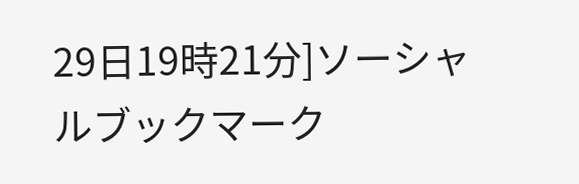29日19時21分]ソーシャルブックマーク